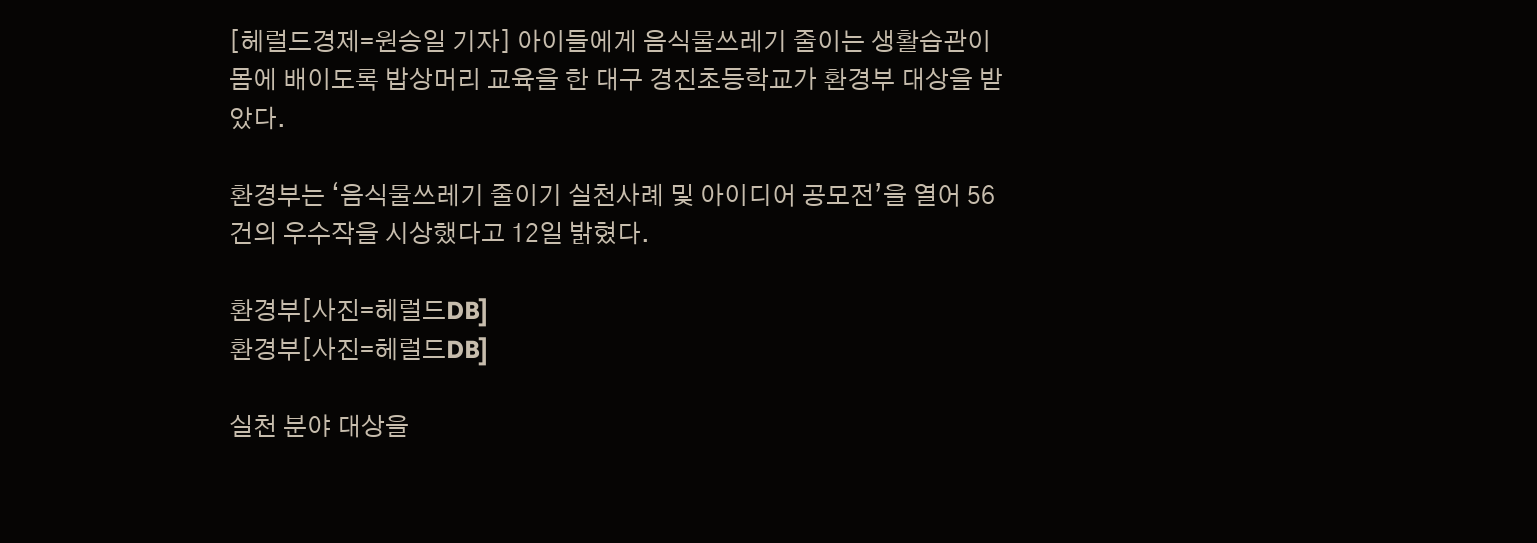[헤럴드경제=원승일 기자] 아이들에게 음식물쓰레기 줄이는 생활습관이 몸에 배이도록 밥상머리 교육을 한 대구 경진초등학교가 환경부 대상을 받았다.

환경부는 ‘음식물쓰레기 줄이기 실천사례 및 아이디어 공모전’을 열어 56건의 우수작을 시상했다고 12일 밝혔다.

환경부[사진=헤럴드DB]
환경부[사진=헤럴드DB]

실천 분야 대상을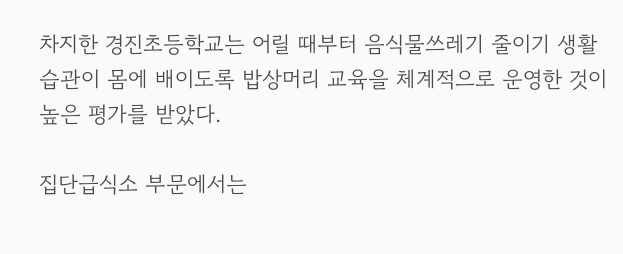차지한 경진초등학교는 어릴 때부터 음식물쓰레기 줄이기 생활습관이 몸에 배이도록 밥상머리 교육을 체계적으로 운영한 것이 높은 평가를 받았다.

집단급식소 부문에서는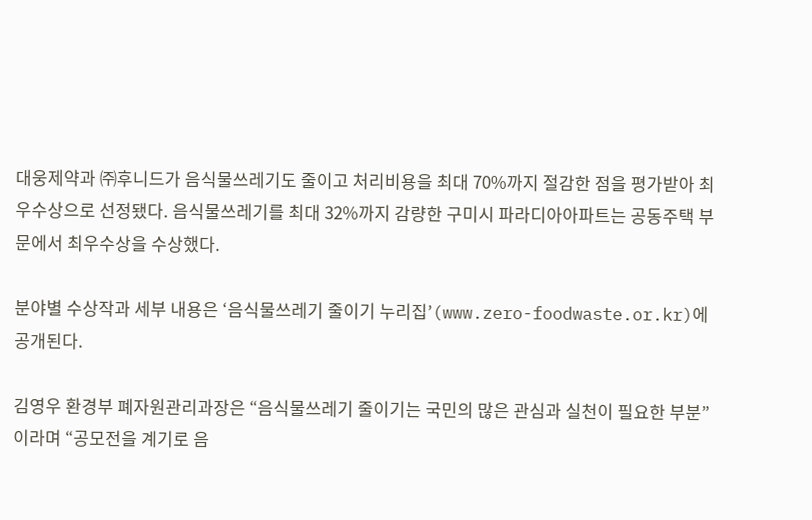대웅제약과 ㈜후니드가 음식물쓰레기도 줄이고 처리비용을 최대 70%까지 절감한 점을 평가받아 최우수상으로 선정됐다. 음식물쓰레기를 최대 32%까지 감량한 구미시 파라디아아파트는 공동주택 부문에서 최우수상을 수상했다.

분야별 수상작과 세부 내용은 ‘음식물쓰레기 줄이기 누리집’(www.zero-foodwaste.or.kr)에 공개된다.

김영우 환경부 폐자원관리과장은 “음식물쓰레기 줄이기는 국민의 많은 관심과 실천이 필요한 부분”이라며 “공모전을 계기로 음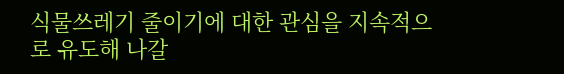식물쓰레기 줄이기에 대한 관심을 지속적으로 유도해 나갈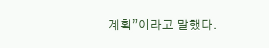계획”이라고 말했다.